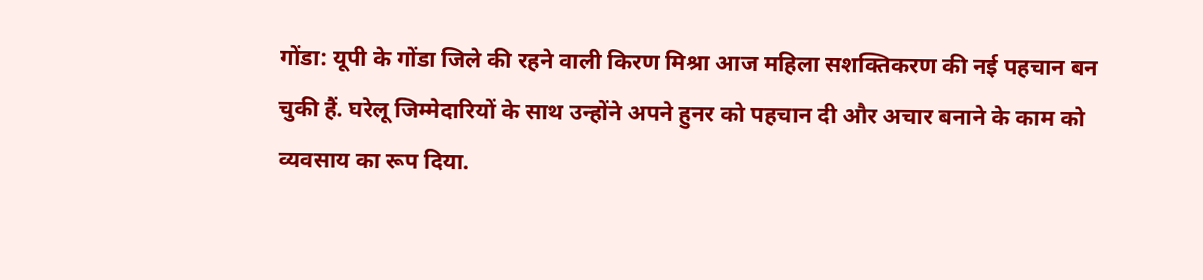गोंडा: यूपी के गोंडा जिले की रहने वाली किरण मिश्रा आज महिला सशक्तिकरण की नई पहचान बन चुकी हैं. घरेलू जिम्मेदारियों के साथ उन्होंने अपने हुनर को पहचान दी और अचार बनाने के काम को व्यवसाय का रूप दिया.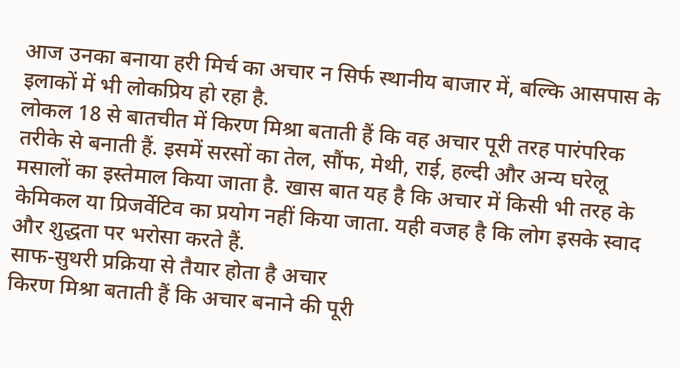आज उनका बनाया हरी मिर्च का अचार न सिर्फ स्थानीय बाजार में, बल्कि आसपास के इलाकों में भी लोकप्रिय हो रहा है.
लोकल 18 से बातचीत में किरण मिश्रा बताती हैं कि वह अचार पूरी तरह पारंपरिक तरीके से बनाती हैं. इसमें सरसों का तेल, सौंफ, मेथी, राई, हल्दी और अन्य घरेलू मसालों का इस्तेमाल किया जाता है. खास बात यह है कि अचार में किसी भी तरह के केमिकल या प्रिजर्वेटिव का प्रयोग नहीं किया जाता. यही वजह है कि लोग इसके स्वाद और शुद्धता पर भरोसा करते हैं.
साफ-सुथरी प्रक्रिया से तैयार होता है अचार
किरण मिश्रा बताती हैं कि अचार बनाने की पूरी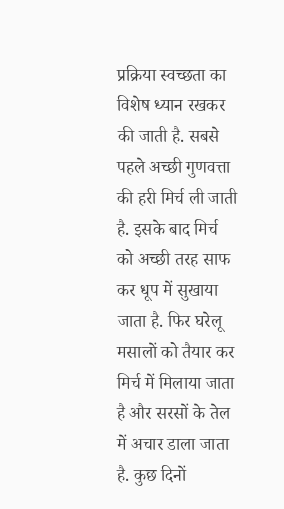प्रक्रिया स्वच्छता का विशेष ध्यान रखकर की जाती है. सबसे पहले अच्छी गुणवत्ता की हरी मिर्च ली जाती है. इसके बाद मिर्च को अच्छी तरह साफ कर धूप में सुखाया जाता है. फिर घरेलू मसालों को तैयार कर मिर्च में मिलाया जाता है और सरसों के तेल में अचार डाला जाता है. कुछ दिनों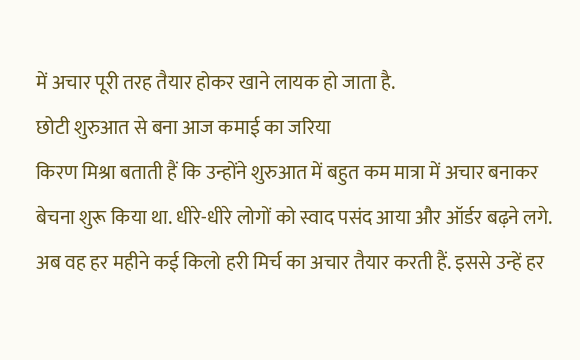में अचार पूरी तरह तैयार होकर खाने लायक हो जाता है.
छोटी शुरुआत से बना आज कमाई का जरिया
किरण मिश्रा बताती हैं कि उन्होंने शुरुआत में बहुत कम मात्रा में अचार बनाकर बेचना शुरू किया था. धीरे-धीरे लोगों को स्वाद पसंद आया और ऑर्डर बढ़ने लगे. अब वह हर महीने कई किलो हरी मिर्च का अचार तैयार करती हैं. इससे उन्हें हर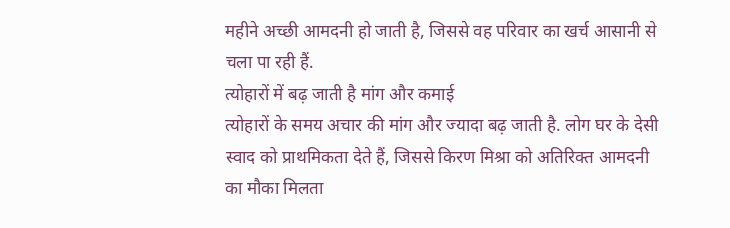महीने अच्छी आमदनी हो जाती है, जिससे वह परिवार का खर्च आसानी से चला पा रही हैं.
त्योहारों में बढ़ जाती है मांग और कमाई
त्योहारों के समय अचार की मांग और ज्यादा बढ़ जाती है. लोग घर के देसी स्वाद को प्राथमिकता देते हैं, जिससे किरण मिश्रा को अतिरिक्त आमदनी का मौका मिलता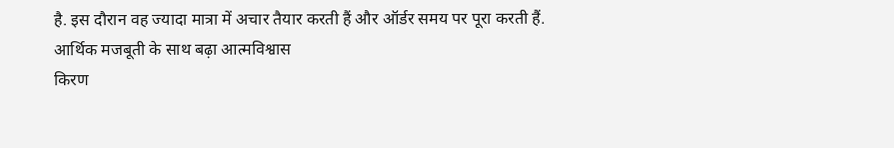है. इस दौरान वह ज्यादा मात्रा में अचार तैयार करती हैं और ऑर्डर समय पर पूरा करती हैं.
आर्थिक मजबूती के साथ बढ़ा आत्मविश्वास
किरण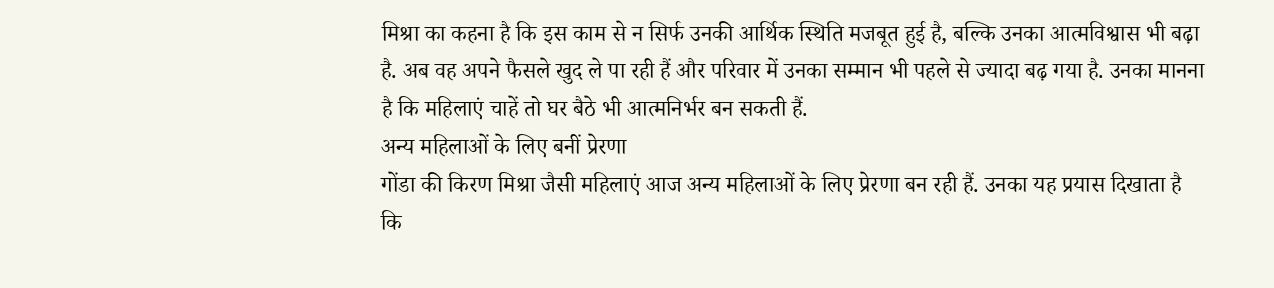मिश्रा का कहना है कि इस काम से न सिर्फ उनकी आर्थिक स्थिति मजबूत हुई है, बल्कि उनका आत्मविश्वास भी बढ़ा है. अब वह अपने फैसले खुद ले पा रही हैं और परिवार में उनका सम्मान भी पहले से ज्यादा बढ़ गया है. उनका मानना है कि महिलाएं चाहें तो घर बैठे भी आत्मनिर्भर बन सकती हैं.
अन्य महिलाओं के लिए बनीं प्रेरणा
गोंडा की किरण मिश्रा जैसी महिलाएं आज अन्य महिलाओं के लिए प्रेरणा बन रही हैं. उनका यह प्रयास दिखाता है कि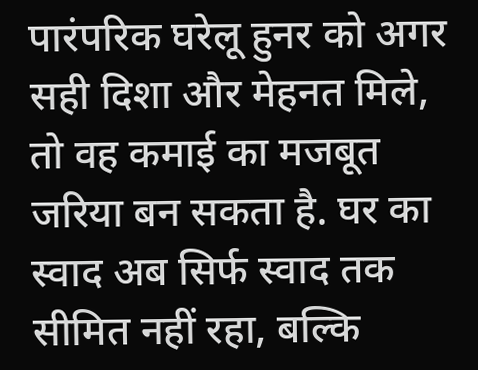पारंपरिक घरेलू हुनर को अगर सही दिशा और मेहनत मिले, तो वह कमाई का मजबूत जरिया बन सकता है. घर का स्वाद अब सिर्फ स्वाद तक सीमित नहीं रहा, बल्कि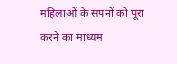महिलाओं के सपनों को पूरा करने का माध्यम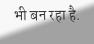भी बन रहा है.